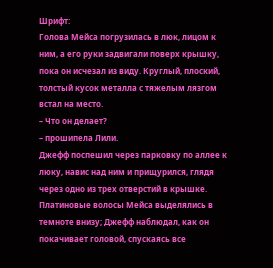Шрифт:
Голова Мейса погрузилась в люк, лицом к ним, а его руки задвигали поверх крышку, пока он исчезал из виду. Круглый, плоский, толстый кусок металла с тяжелым лязгом встал на место.
– Что он делает?
– прошипела Лили.
Джефф поспешил через парковку по аллее к люку, навис над ним и прищурился, глядя через одно из трех отверстий в крышке.
Платиновые волосы Мейса выделялись в темноте внизу; Джефф наблюдал, как он покачивает головой, спускаясь все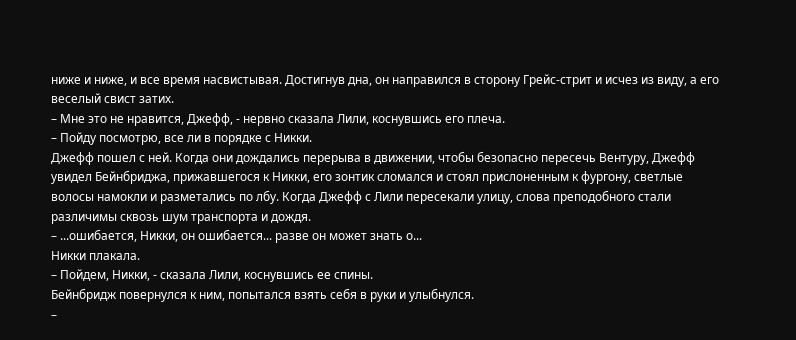ниже и ниже, и все время насвистывая. Достигнув дна, он направился в сторону Грейс-стрит и исчез из виду, а его веселый свист затих.
– Мне это не нравится, Джефф, - нервно сказала Лили, коснувшись его плеча.
– Пойду посмотрю, все ли в порядке с Никки.
Джефф пошел с ней. Когда они дождались перерыва в движении, чтобы безопасно пересечь Вентуру, Джефф увидел Бейнбриджа, прижавшегося к Никки, его зонтик сломался и стоял прислоненным к фургону, светлые волосы намокли и разметались по лбу. Когда Джефф с Лили пересекали улицу, слова преподобного стали различимы сквозь шум транспорта и дождя.
– ...ошибается, Никки, он ошибается... разве он может знать о...
Никки плакала.
– Пойдем, Никки, - сказала Лили, коснувшись ее спины.
Бейнбридж повернулся к ним, попытался взять себя в руки и улыбнулся.
–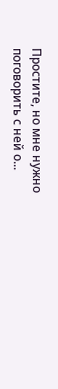Простите, но мне нужно поговорить с ней о...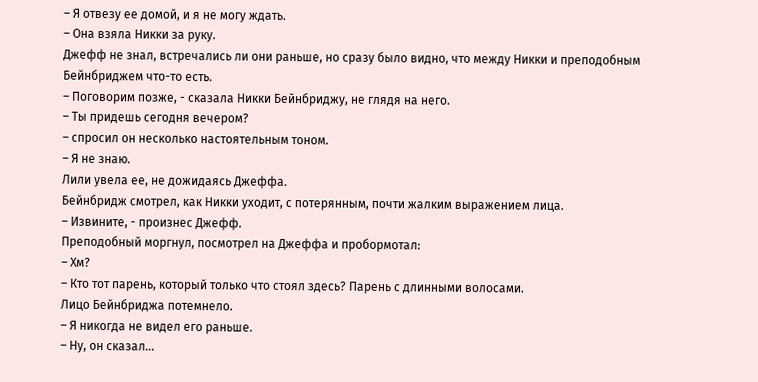– Я отвезу ее домой, и я не могу ждать.
– Она взяла Никки за руку.
Джефф не знал, встречались ли они раньше, но сразу было видно, что между Никки и преподобным Бейнбриджем что-то есть.
– Поговорим позже, - сказала Никки Бейнбриджу, не глядя на него.
– Ты придешь сегодня вечером?
– спросил он несколько настоятельным тоном.
– Я не знаю.
Лили увела ее, не дожидаясь Джеффа.
Бейнбридж смотрел, как Никки уходит, с потерянным, почти жалким выражением лица.
– Извините, - произнес Джефф.
Преподобный моргнул, посмотрел на Джеффа и пробормотал:
– Хм?
– Кто тот парень, который только что стоял здесь? Парень с длинными волосами.
Лицо Бейнбриджа потемнело.
– Я никогда не видел его раньше.
– Ну, он сказал...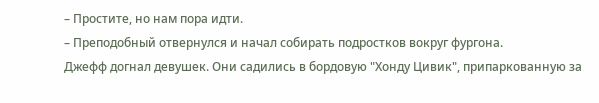– Простите, но нам пора идти.
– Преподобный отвернулся и начал собирать подростков вокруг фургона.
Джефф догнал девушек. Они садились в бордовую "Хонду Цивик", припаркованную за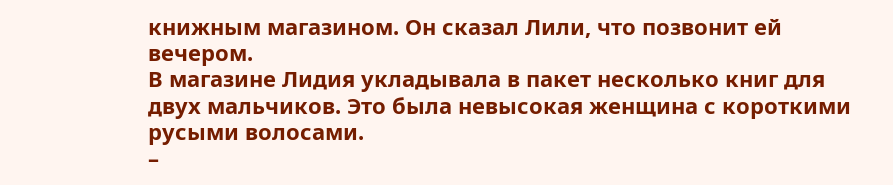книжным магазином. Он сказал Лили, что позвонит ей вечером.
В магазине Лидия укладывала в пакет несколько книг для двух мальчиков. Это была невысокая женщина с короткими русыми волосами.
–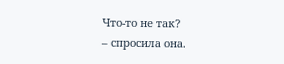Что-то не так?
– спросила она.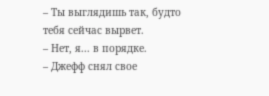– Ты выглядишь так, будто тебя сейчас вырвет.
– Нет, я... в порядке.
– Джефф снял свое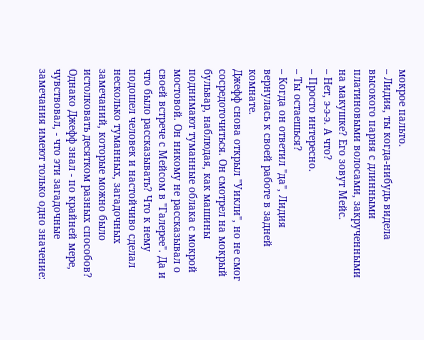мокрое пальто.
– Лидия, ты когда-нибудь видела высокого парня с длинными платиновыми волосами, закрученными на макушке? Его зовут Мейс.
– Нет, э-э-э. А что?
– Просто интересно.
– Ты остаешься?
– Когда он ответил "да", Лидия вернулась к своей работе в задней комнате.
Джефф снова открыл "Уикли", но не смог сосредоточиться. Он смотрел на мокрый бульвар, наблюдая, как машины поднимают туманные облака с мокрой мостовой. Он никому не рассказывал о своей встрече с Мейсом в "Галерее". Да и что было рассказывать? Что к нему подошел человек и настойчиво сделал несколько туманных, загадочных замечаний, которые можно было истолковать десятком разных способов? Однако Джефф знал - по крайней мере, чувствовал, - что эти загадочные замечания имеют только одно значение: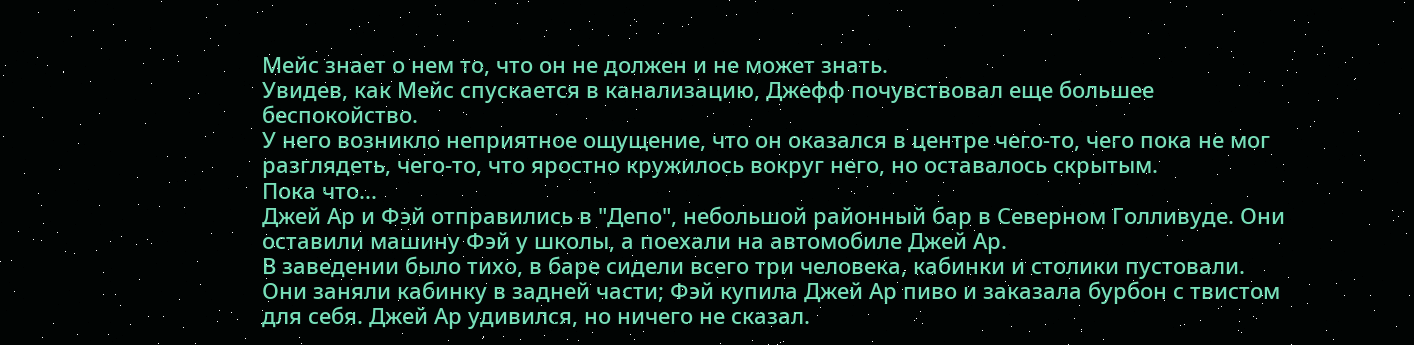Мейс знает о нем то, что он не должен и не может знать.
Увидев, как Мейс спускается в канализацию, Джефф почувствовал еще большее беспокойство.
У него возникло неприятное ощущение, что он оказался в центре чего-то, чего пока не мог разглядеть, чего-то, что яростно кружилось вокруг него, но оставалось скрытым.
Пока что...
Джей Ар и Фэй отправились в "Депо", небольшой районный бар в Северном Голливуде. Они оставили машину Фэй у школы, а поехали на автомобиле Джей Ар.
В заведении было тихо, в баре сидели всего три человека, кабинки и столики пустовали. Они заняли кабинку в задней части; Фэй купила Джей Ар пиво и заказала бурбон с твистом для себя. Джей Ар удивился, но ничего не сказал.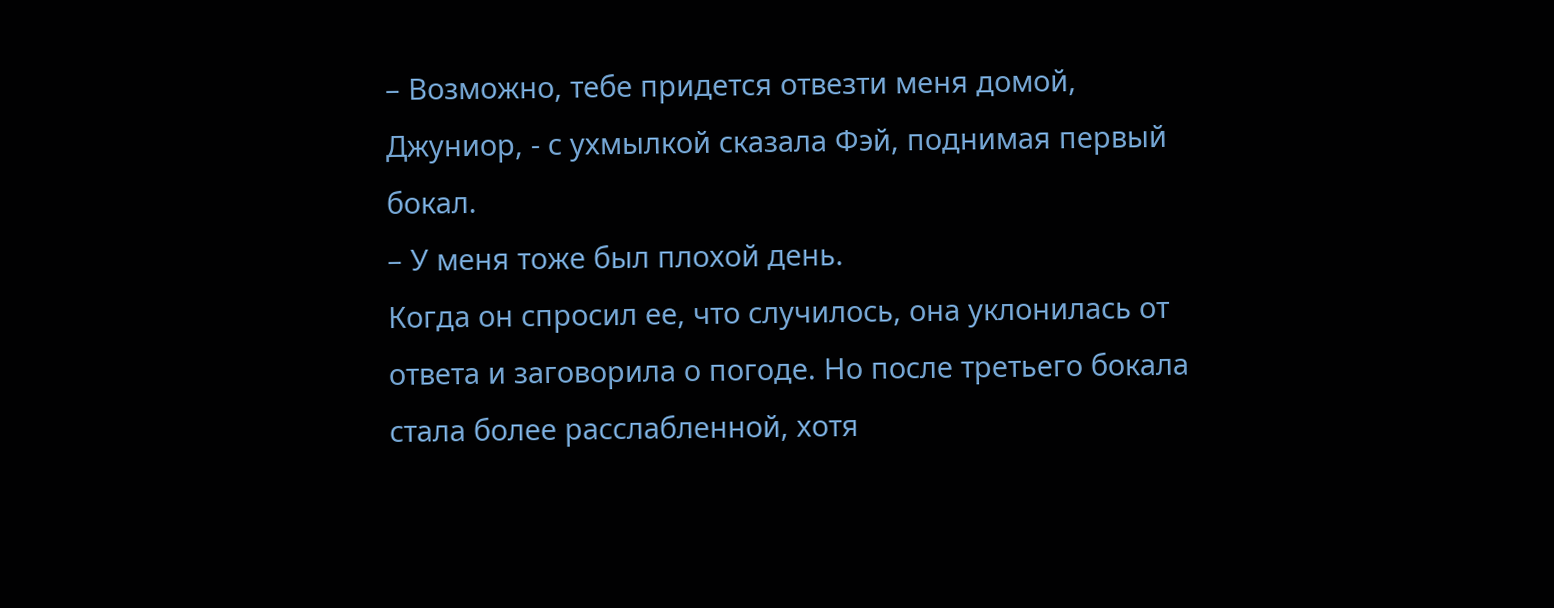– Возможно, тебе придется отвезти меня домой, Джуниор, - с ухмылкой сказала Фэй, поднимая первый бокал.
– У меня тоже был плохой день.
Когда он спросил ее, что случилось, она уклонилась от ответа и заговорила о погоде. Но после третьего бокала стала более расслабленной, хотя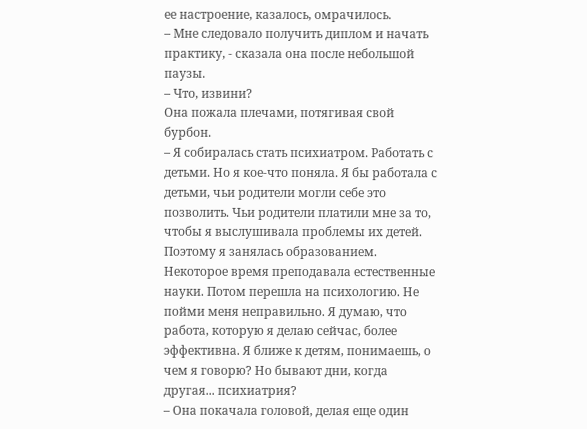ее настроение, казалось, омрачилось.
– Мне следовало получить диплом и начать практику, - сказала она после небольшой паузы.
– Что, извини?
Она пожала плечами, потягивая свой бурбон.
– Я собиралась стать психиатром. Работать с детьми. Но я кое-что поняла. Я бы работала с детьми, чьи родители могли себе это позволить. Чьи родители платили мне за то, чтобы я выслушивала проблемы их детей. Поэтому я занялась образованием. Некоторое время преподавала естественные науки. Потом перешла на психологию. Не пойми меня неправильно. Я думаю, что работа, которую я делаю сейчас, более эффективна. Я ближе к детям, понимаешь, о чем я говорю? Но бывают дни, когда другая... психиатрия?
– Она покачала головой, делая еще один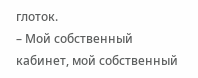глоток.
– Мой собственный кабинет, мой собственный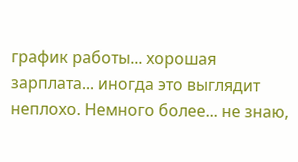график работы... хорошая зарплата... иногда это выглядит неплохо. Немного более... не знаю,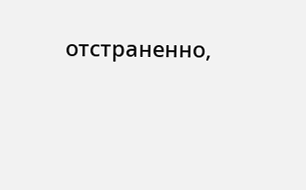отстраненно,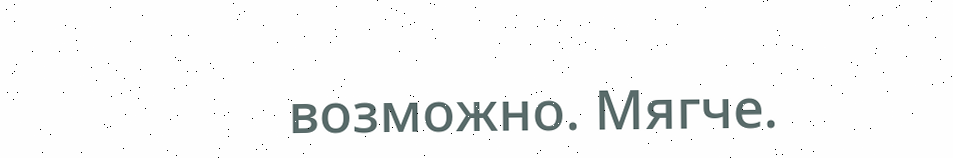возможно. Мягче.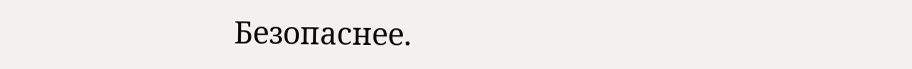Безопаснее.